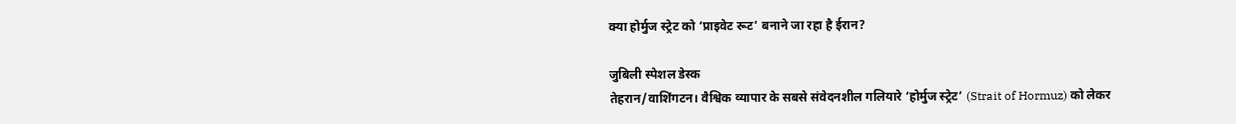क्या होर्मुज स्ट्रेट को ‘प्राइवेट रूट’ बनाने जा रहा है ईरान?

जुबिली स्पेशल डेस्क
तेहरान/वाशिंगटन। वैश्विक व्यापार के सबसे संवेदनशील गलियारे ‘होर्मुज स्ट्रेट’ (Strait of Hormuz) को लेकर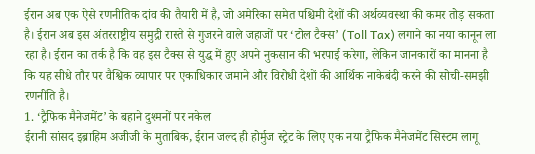ईरान अब एक ऐसे रणनीतिक दांव की तैयारी में है, जो अमेरिका समेत पश्चिमी देशों की अर्थव्यवस्था की कमर तोड़ सकता है। ईरान अब इस अंतरराष्ट्रीय समुद्री रास्ते से गुजरने वाले जहाजों पर ‘टोल टैक्स’ (Toll Tax) लगाने का नया कानून ला रहा है। ईरान का तर्क है कि वह इस टैक्स से युद्ध में हुए अपने नुकसान की भरपाई करेगा, लेकिन जानकारों का मानना है कि यह सीधे तौर पर वैश्विक व्यापार पर एकाधिकार जमाने और विरोधी देशों की आर्थिक नाकेबंदी करने की सोची-समझी रणनीति है।
1. ‘ट्रैफिक मैनेजमेंट’ के बहाने दुश्मनों पर नकेल
ईरानी सांसद इब्राहिम अजीजी के मुताबिक, ईरान जल्द ही होर्मुज स्ट्रेट के लिए एक नया ट्रैफिक मैनेजमेंट सिस्टम लागू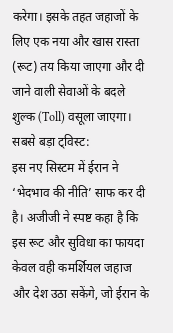करेगा। इसके तहत जहाजों के लिए एक नया और खास रास्ता (रूट) तय किया जाएगा और दी जाने वाली सेवाओं के बदले शुल्क (Toll) वसूला जाएगा।
सबसे बड़ा ट्विस्ट:
इस नए सिस्टम में ईरान ने ‘भेदभाव की नीति’ साफ कर दी है। अजीजी ने स्पष्ट कहा है कि इस रूट और सुविधा का फायदा केवल वही कमर्शियल जहाज और देश उठा सकेंगे, जो ईरान के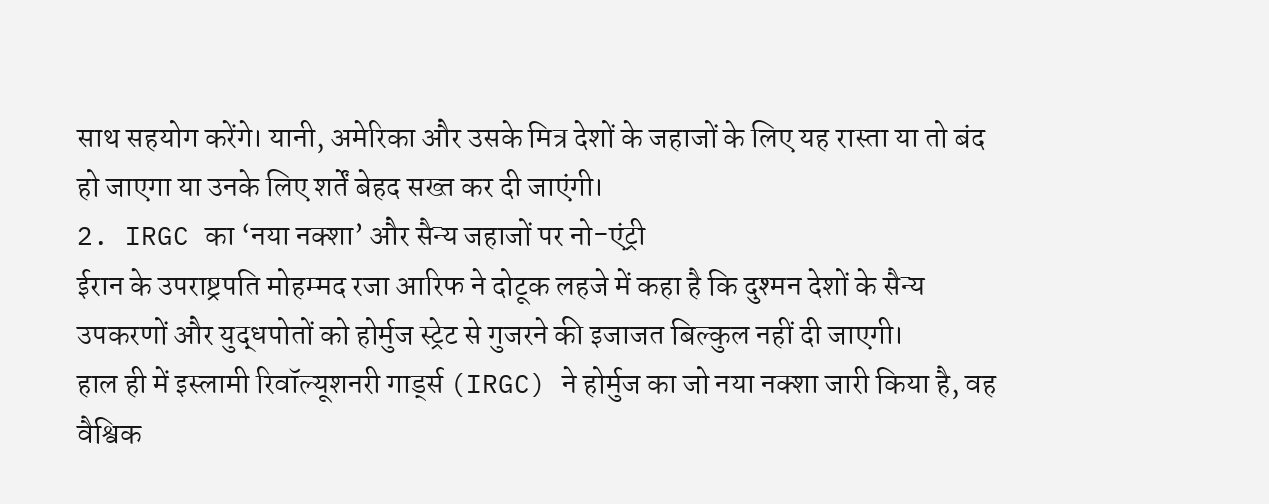साथ सहयोग करेंगे। यानी, अमेरिका और उसके मित्र देशों के जहाजों के लिए यह रास्ता या तो बंद हो जाएगा या उनके लिए शर्तें बेहद सख्त कर दी जाएंगी।
2. IRGC का ‘नया नक्शा’ और सैन्य जहाजों पर नो-एंट्री
ईरान के उपराष्ट्रपति मोहम्मद रजा आरिफ ने दोटूक लहजे में कहा है कि दुश्मन देशों के सैन्य उपकरणों और युद्धपोतों को होर्मुज स्ट्रेट से गुजरने की इजाजत बिल्कुल नहीं दी जाएगी।
हाल ही में इस्लामी रिवॉल्यूशनरी गार्ड्स (IRGC) ने होर्मुज का जो नया नक्शा जारी किया है, वह वैश्विक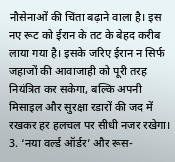नौसेनाओं की चिंता बढ़ाने वाला है। इस नए रूट को ईरान के तट के बेहद करीब लाया गया है। इसके जरिए ईरान न सिर्फ जहाजों की आवाजाही को पूरी तरह नियंत्रित कर सकेगा, बल्कि अपनी मिसाइल और सुरक्षा रडारों की जद में रखकर हर हलचल पर सीधी नजर रखेगा।
3. ‘नया वर्ल्ड ऑर्डर’ और रूस-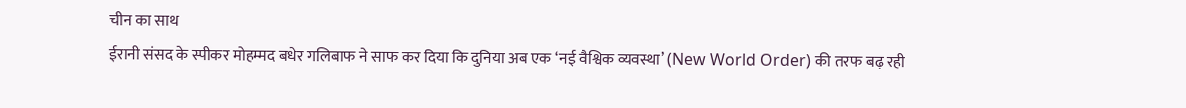चीन का साथ
ईरानी संसद के स्पीकर मोहम्मद बधेर गलिबाफ ने साफ कर दिया कि दुनिया अब एक ‘नई वैश्विक व्यवस्था’ (New World Order) की तरफ बढ़ रही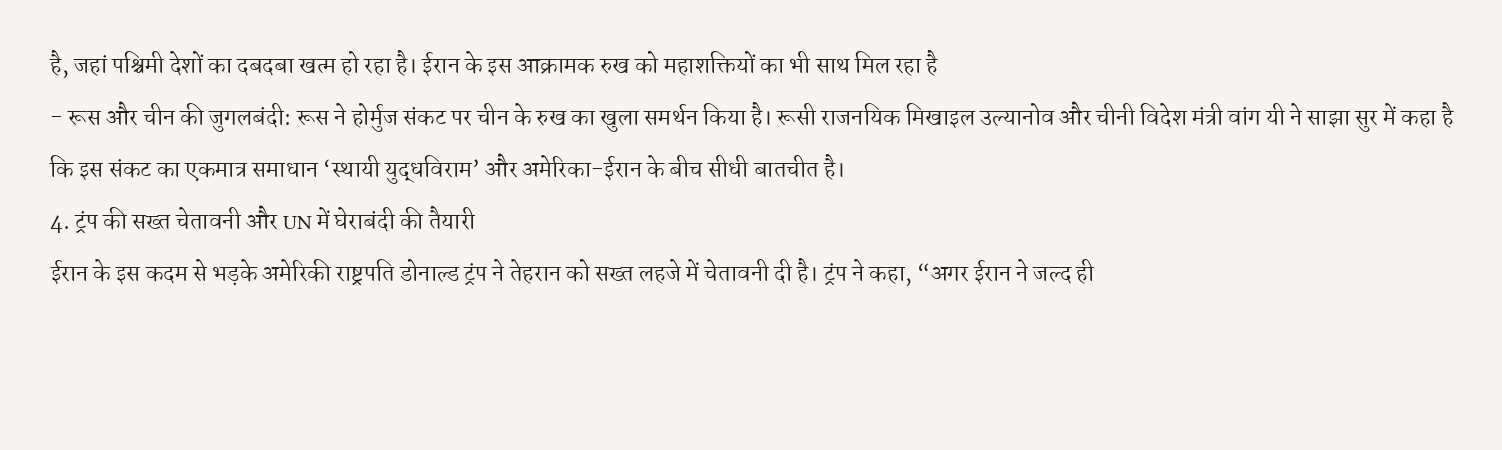है, जहां पश्चिमी देशों का दबदबा खत्म हो रहा है। ईरान के इस आक्रामक रुख को महाशक्तियों का भी साथ मिल रहा है
- रूस और चीन की जुगलबंदी: रूस ने होर्मुज संकट पर चीन के रुख का खुला समर्थन किया है। रूसी राजनयिक मिखाइल उल्यानोव और चीनी विदेश मंत्री वांग यी ने साझा सुर में कहा है कि इस संकट का एकमात्र समाधान ‘स्थायी युद्धविराम’ और अमेरिका-ईरान के बीच सीधी बातचीत है।
4. ट्रंप की सख्त चेतावनी और UN में घेराबंदी की तैयारी
ईरान के इस कदम से भड़के अमेरिकी राष्ट्रपति डोनाल्ड ट्रंप ने तेहरान को सख्त लहजे में चेतावनी दी है। ट्रंप ने कहा, “अगर ईरान ने जल्द ही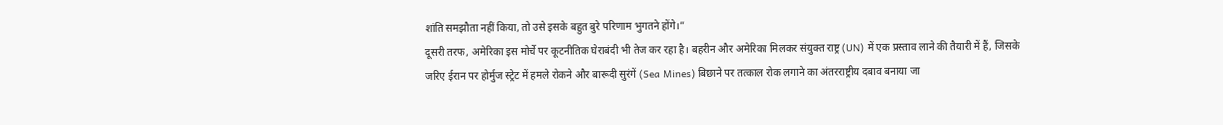शांति समझौता नहीं किया, तो उसे इसके बहुत बुरे परिणाम भुगतने होंगे।”
दूसरी तरफ, अमेरिका इस मोर्चे पर कूटनीतिक घेराबंदी भी तेज कर रहा है। बहरीन और अमेरिका मिलकर संयुक्त राष्ट्र (UN) में एक प्रस्ताव लाने की तैयारी में हैं, जिसके जरिए ईरान पर होर्मुज स्ट्रेट में हमले रोकने और बारूदी सुरंगें (Sea Mines) बिछाने पर तत्काल रोक लगाने का अंतरराष्ट्रीय दबाव बनाया जा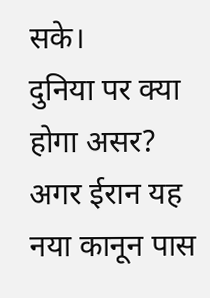सके।
दुनिया पर क्या होगा असर?
अगर ईरान यह नया कानून पास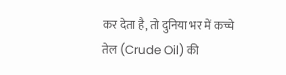कर देता है, तो दुनिया भर में कच्चे तेल (Crude Oil) की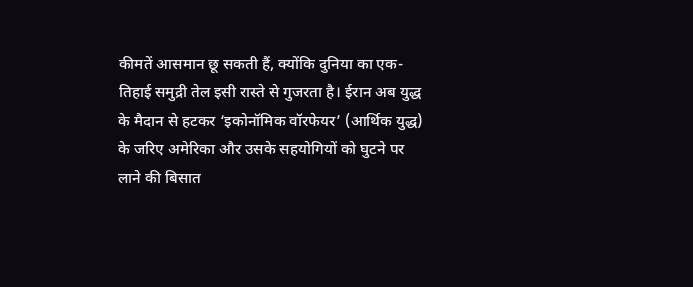कीमतें आसमान छू सकती हैं, क्योंकि दुनिया का एक-तिहाई समुद्री तेल इसी रास्ते से गुजरता है। ईरान अब युद्ध के मैदान से हटकर ‘इकोनॉमिक वॉरफेयर’ (आर्थिक युद्ध) के जरिए अमेरिका और उसके सहयोगियों को घुटने पर लाने की बिसात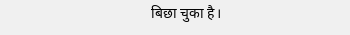बिछा चुका है।